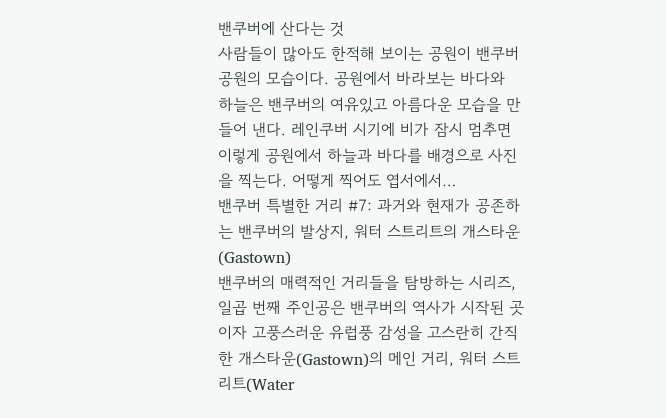밴쿠버에 산다는 것
사람들이 많아도 한적해 보이는 공원이 밴쿠버 공원의 모습이다. 공원에서 바라보는 바다와 하늘은 밴쿠버의 여유있고 아름다운 모습을 만들어 낸다. 레인쿠버 시기에 비가 잠시 멈추면 이렇게 공원에서 하늘과 바다를 배경으로 사진을 찍는다. 어떻게 찍어도 엽서에서…
밴쿠버 특별한 거리 #7: 과거와 현재가 공존하는 밴쿠버의 발상지, 워터 스트리트의 개스타운 (Gastown)
밴쿠버의 매력적인 거리들을 탐방하는 시리즈, 일곱 번째 주인공은 밴쿠버의 역사가 시작된 곳이자 고풍스러운 유럽풍 감성을 고스란히 간직한 개스타운(Gastown)의 메인 거리, 워터 스트리트(Water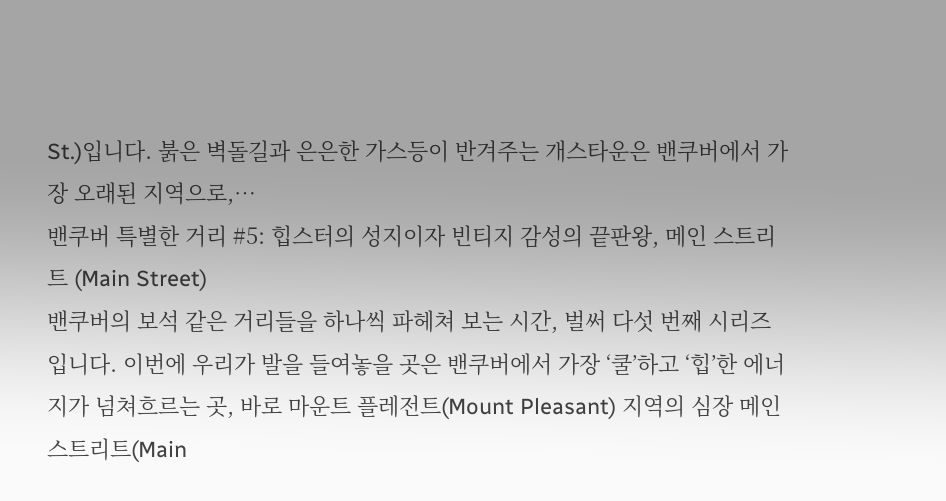St.)입니다. 붉은 벽돌길과 은은한 가스등이 반겨주는 개스타운은 밴쿠버에서 가장 오래된 지역으로,…
밴쿠버 특별한 거리 #5: 힙스터의 성지이자 빈티지 감성의 끝판왕, 메인 스트리트 (Main Street)
밴쿠버의 보석 같은 거리들을 하나씩 파헤쳐 보는 시간, 벌써 다섯 번째 시리즈입니다. 이번에 우리가 발을 들여놓을 곳은 밴쿠버에서 가장 ‘쿨’하고 ‘힙’한 에너지가 넘쳐흐르는 곳, 바로 마운트 플레전트(Mount Pleasant) 지역의 심장 메인 스트리트(Main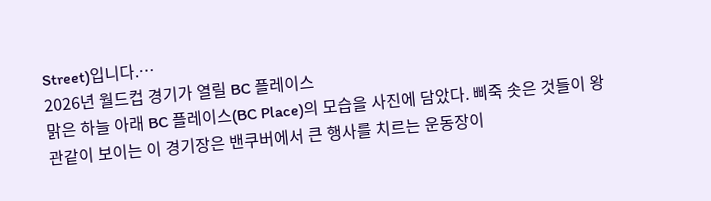Street)입니다.…
2026년 월드컵 경기가 열릴 BC 플레이스
맑은 하늘 아래 BC 플레이스(BC Place)의 모습을 사진에 담았다. 삐죽 솟은 것들이 왕관같이 보이는 이 경기장은 밴쿠버에서 큰 행사를 치르는 운동장이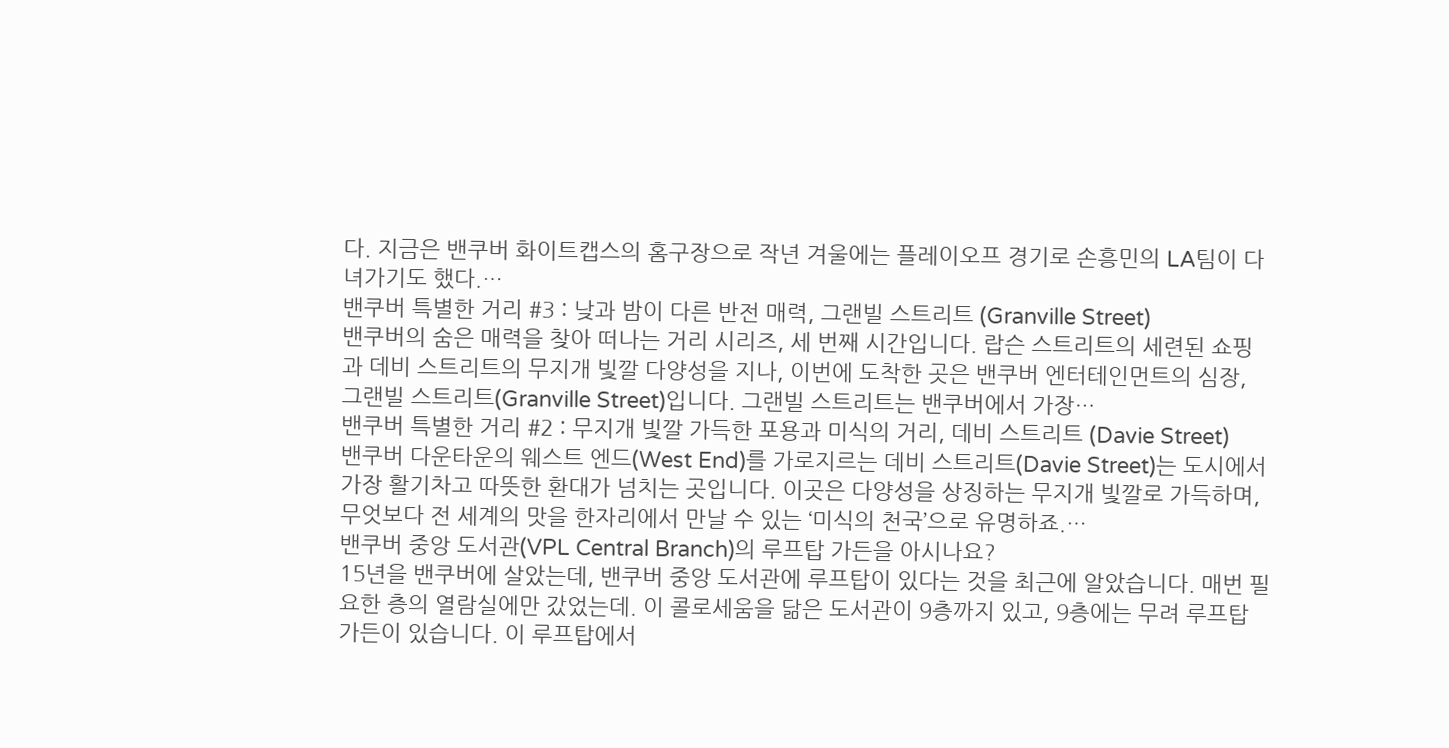다. 지금은 밴쿠버 화이트캡스의 홈구장으로 작년 겨울에는 플레이오프 경기로 손흥민의 LA팀이 다녀가기도 했다.…
밴쿠버 특별한 거리 #3 : 낮과 밤이 다른 반전 매력, 그랜빌 스트리트 (Granville Street)
밴쿠버의 숨은 매력을 찾아 떠나는 거리 시리즈, 세 번째 시간입니다. 랍슨 스트리트의 세련된 쇼핑과 데비 스트리트의 무지개 빛깔 다양성을 지나, 이번에 도착한 곳은 밴쿠버 엔터테인먼트의 심장, 그랜빌 스트리트(Granville Street)입니다. 그랜빌 스트리트는 밴쿠버에서 가장…
밴쿠버 특별한 거리 #2 : 무지개 빛깔 가득한 포용과 미식의 거리, 데비 스트리트 (Davie Street)
밴쿠버 다운타운의 웨스트 엔드(West End)를 가로지르는 데비 스트리트(Davie Street)는 도시에서 가장 활기차고 따뜻한 환대가 넘치는 곳입니다. 이곳은 다양성을 상징하는 무지개 빛깔로 가득하며, 무엇보다 전 세계의 맛을 한자리에서 만날 수 있는 ‘미식의 천국’으로 유명하죠.…
밴쿠버 중앙 도서관(VPL Central Branch)의 루프탑 가든을 아시나요?
15년을 밴쿠버에 살았는데, 밴쿠버 중앙 도서관에 루프탑이 있다는 것을 최근에 알았습니다. 매번 필요한 층의 열람실에만 갔었는데. 이 콜로세움을 닮은 도서관이 9층까지 있고, 9층에는 무려 루프탑 가든이 있습니다. 이 루프탑에서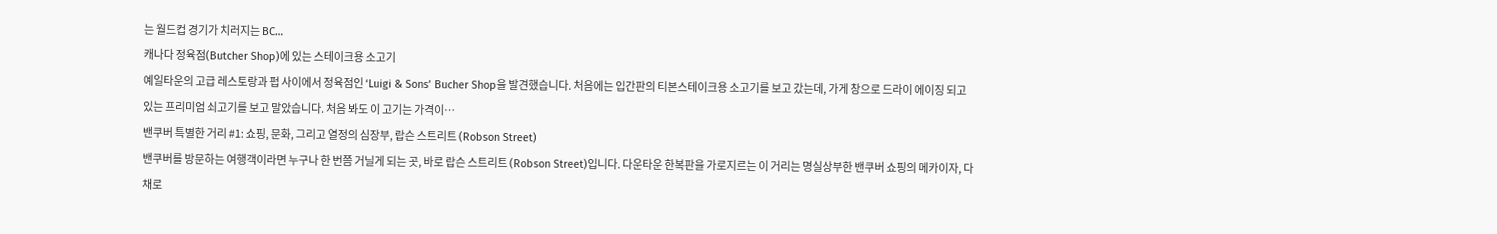는 월드컵 경기가 치러지는 BC…
캐나다 정육점(Butcher Shop)에 있는 스테이크용 소고기
예일타운의 고급 레스토랑과 펍 사이에서 정육점인 ‘Luigi & Sons’ Bucher Shop을 발견했습니다. 처음에는 입간판의 티본스테이크용 소고기를 보고 갔는데, 가게 창으로 드라이 에이징 되고 있는 프리미엄 쇠고기를 보고 말았습니다. 처음 봐도 이 고기는 가격이…
밴쿠버 특별한 거리 #1: 쇼핑, 문화, 그리고 열정의 심장부, 랍슨 스트리트 (Robson Street)
밴쿠버를 방문하는 여행객이라면 누구나 한 번쯤 거닐게 되는 곳, 바로 랍슨 스트리트 (Robson Street)입니다. 다운타운 한복판을 가로지르는 이 거리는 명실상부한 밴쿠버 쇼핑의 메카이자, 다채로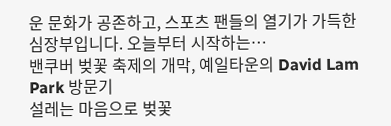운 문화가 공존하고, 스포츠 팬들의 열기가 가득한 심장부입니다. 오늘부터 시작하는…
밴쿠버 벚꽃 축제의 개막, 예일타운의 David Lam Park 방문기
설레는 마음으로 벚꽃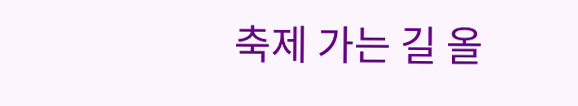축제 가는 길 올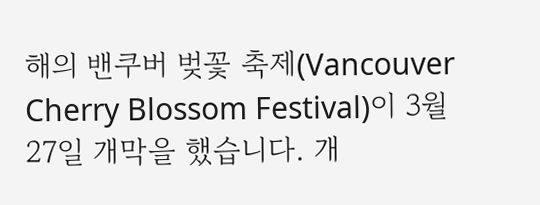해의 밴쿠버 벚꽃 축제(Vancouver Cherry Blossom Festival)이 3월 27일 개막을 했습니다. 개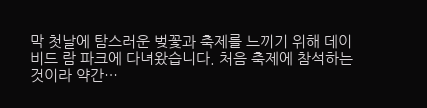막 첫날에 탐스러운 벚꽃과 축제를 느끼기 위해 데이비드 람 파크에 다녀왔습니다. 처음 축제에 참석하는 것이라 약간…